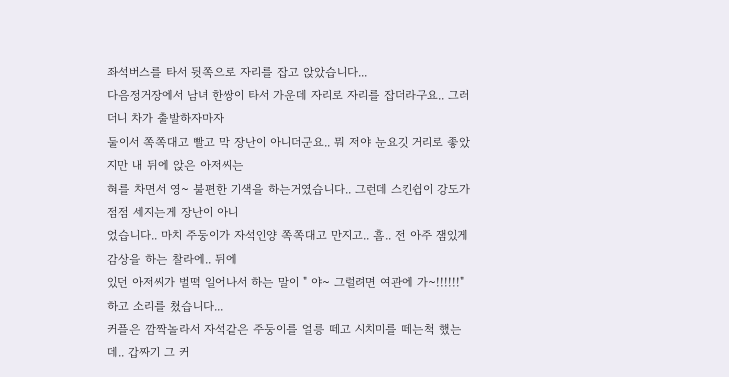좌석버스를 타서 뒷쪽으로 자리를 잡고 앉았습니다...
다음정거장에서 남녀 한쌍이 타서 가운데 자리로 자리를 잡더라구요.. 그러더니 차가 출발하자마자
둘이서 쪽쪽대고 빨고 막 장난이 아니더군요.. 뭐 저야 눈요깃 거리로 좋았지만 내 뒤에 앉은 아저씨는
혀를 차면서 영~ 불편한 기색을 하는거였습니다.. 그런데 스킨쉽이 강도가 점점 세지는게 장난이 아니
었습니다.. 마치 주둥이가 자석인양 쪽쪽대고 만지고.. 흠.. 전 아주 잼있게 감상을 하는 찰라에.. 뒤에
있던 아저씨가 벌떡 일어나서 하는 말이 " 야~ 그럴려면 여관에 가~!!!!!!" 하고 소리를 쳤습니다...
커플은 깜짝놀라서 자석같은 주둥이를 얼릉 떼고 시치미를 떼는척 했는데.. 갑짜기 그 커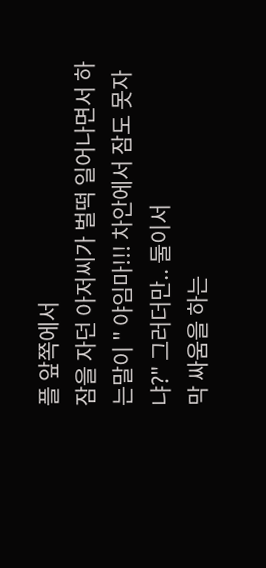플 앞쪽에서
잠을 자던 아저씨가 벌떡 일어나면서 하는말이 " 야임마!!! 차안에서 잠도 못자냐?" 그러더만.. 둘이서
막 싸움을 하는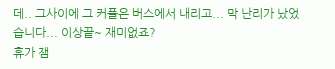데.. 그사이에 그 커플은 버스에서 내리고... 막 난리가 났었습니다... 이상끝~ 재미없죠?
휴가 잼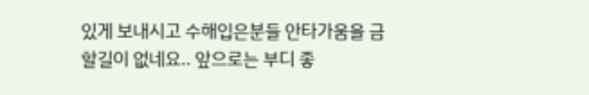있게 보내시고 수해입은분들 안타가움을 금할길이 없네요.. 앞으로는 부디 좋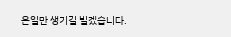은일만 생기길 빌겠습니다.